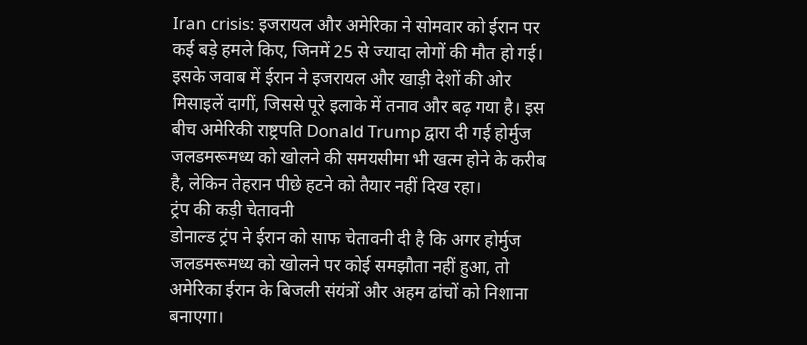Iran crisis: इजरायल और अमेरिका ने सोमवार को ईरान पर कई बड़े हमले किए, जिनमें 25 से ज्यादा लोगों की मौत हो गई। इसके जवाब में ईरान ने इजरायल और खाड़ी देशों की ओर मिसाइलें दागीं, जिससे पूरे इलाके में तनाव और बढ़ गया है। इस बीच अमेरिकी राष्ट्रपति Donald Trump द्वारा दी गई होर्मुज जलडमरूमध्य को खोलने की समयसीमा भी खत्म होने के करीब है, लेकिन तेहरान पीछे हटने को तैयार नहीं दिख रहा।
ट्रंप की कड़ी चेतावनी
डोनाल्ड ट्रंप ने ईरान को साफ चेतावनी दी है कि अगर होर्मुज जलडमरूमध्य को खोलने पर कोई समझौता नहीं हुआ, तो अमेरिका ईरान के बिजली संयंत्रों और अहम ढांचों को निशाना बनाएगा।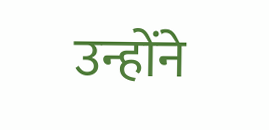उन्होंने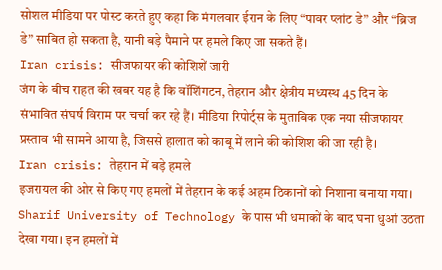सोशल मीडिया पर पोस्ट करते हुए कहा कि मंगलवार ईरान के लिए “पावर प्लांट डे” और “ब्रिज डे” साबित हो सकता है, यानी बड़े पैमाने पर हमले किए जा सकते हैं।
Iran crisis: सीजफायर की कोशिशें जारी
जंग के बीच राहत की खबर यह है कि वॉशिंगटन, तेहरान और क्षेत्रीय मध्यस्थ 45 दिन के संभावित संघर्ष विराम पर चर्चा कर रहे हैं। मीडिया रिपोर्ट्स के मुताबिक एक नया सीजफायर प्रस्ताव भी सामने आया है, जिससे हालात को काबू में लाने की कोशिश की जा रही है।
Iran crisis: तेहरान में बड़े हमले
इजरायल की ओर से किए गए हमलों में तेहरान के कई अहम ठिकानों को निशाना बनाया गया। Sharif University of Technology के पास भी धमाकों के बाद घना धुआं उठता देखा गया। इन हमलों में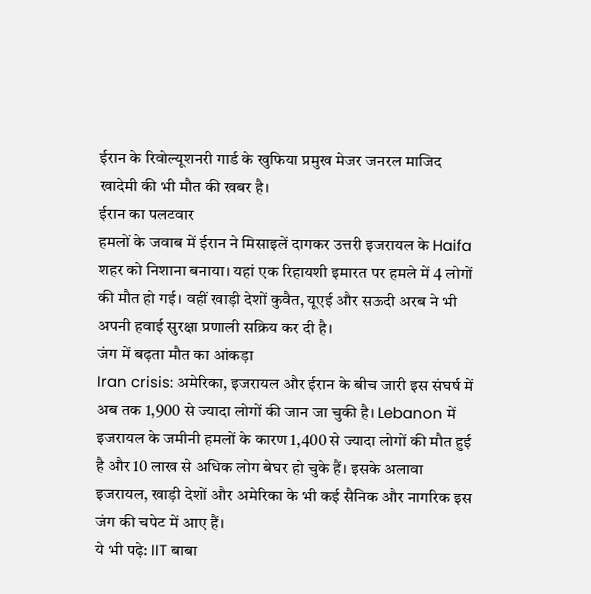ईरान के रिवोल्यूशनरी गार्ड के खुफिया प्रमुख मेजर जनरल माजिद खादेमी की भी मौत की खबर है।
ईरान का पलटवार
हमलों के जवाब में ईरान ने मिसाइलें दागकर उत्तरी इजरायल के Haifa शहर को निशाना बनाया। यहां एक रिहायशी इमारत पर हमले में 4 लोगों की मौत हो गई। वहीं खाड़ी देशों कुवैत, यूएई और सऊदी अरब ने भी अपनी हवाई सुरक्षा प्रणाली सक्रिय कर दी है।
जंग में बढ़ता मौत का आंकड़ा
Iran crisis: अमेरिका, इजरायल और ईरान के बीच जारी इस संघर्ष में अब तक 1,900 से ज्यादा लोगों की जान जा चुकी है। Lebanon में इजरायल के जमीनी हमलों के कारण 1,400 से ज्यादा लोगों की मौत हुई है और 10 लाख से अधिक लोग बेघर हो चुके हैं। इसके अलावा इजरायल, खाड़ी देशों और अमेरिका के भी कई सैनिक और नागरिक इस जंग की चपेट में आए हैं।
ये भी पढ़े: IIT बाबा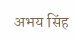अभय सिंह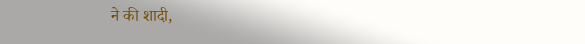ने की शादी,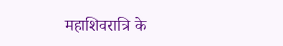महाशिवरात्रि के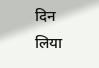दिन लिया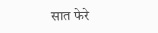सात फेरे